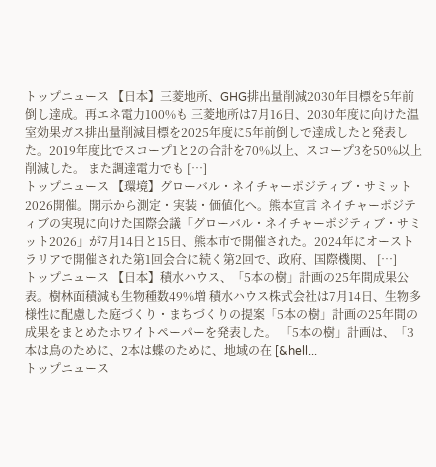トップニュース 【日本】三菱地所、GHG排出量削減2030年目標を5年前倒し達成。再エネ電力100%も 三菱地所は7月16日、2030年度に向けた温室効果ガス排出量削減目標を2025年度に5年前倒しで達成したと発表した。2019年度比でスコープ1と2の合計を70%以上、スコープ3を50%以上削減した。 また調達電力でも […]
トップニュース 【環境】グローバル・ネイチャーポジティブ・サミット2026開催。開示から測定・実装・価値化へ。熊本宣言 ネイチャーポジティブの実現に向けた国際会議「グローバル・ネイチャーポジティブ・サミット2026」が7月14日と15日、熊本市で開催された。2024年にオーストラリアで開催された第1回会合に続く第2回で、政府、国際機関、 […]
トップニュース 【日本】積水ハウス、「5本の樹」計画の25年間成果公表。樹林面積減も生物種数49%増 積水ハウス株式会社は7月14日、生物多様性に配慮した庭づくり・まちづくりの提案「5本の樹」計画の25年間の成果をまとめたホワイトペーパーを発表した。 「5本の樹」計画は、「3本は鳥のために、2本は蝶のために、地域の在 [&hell...
トップニュース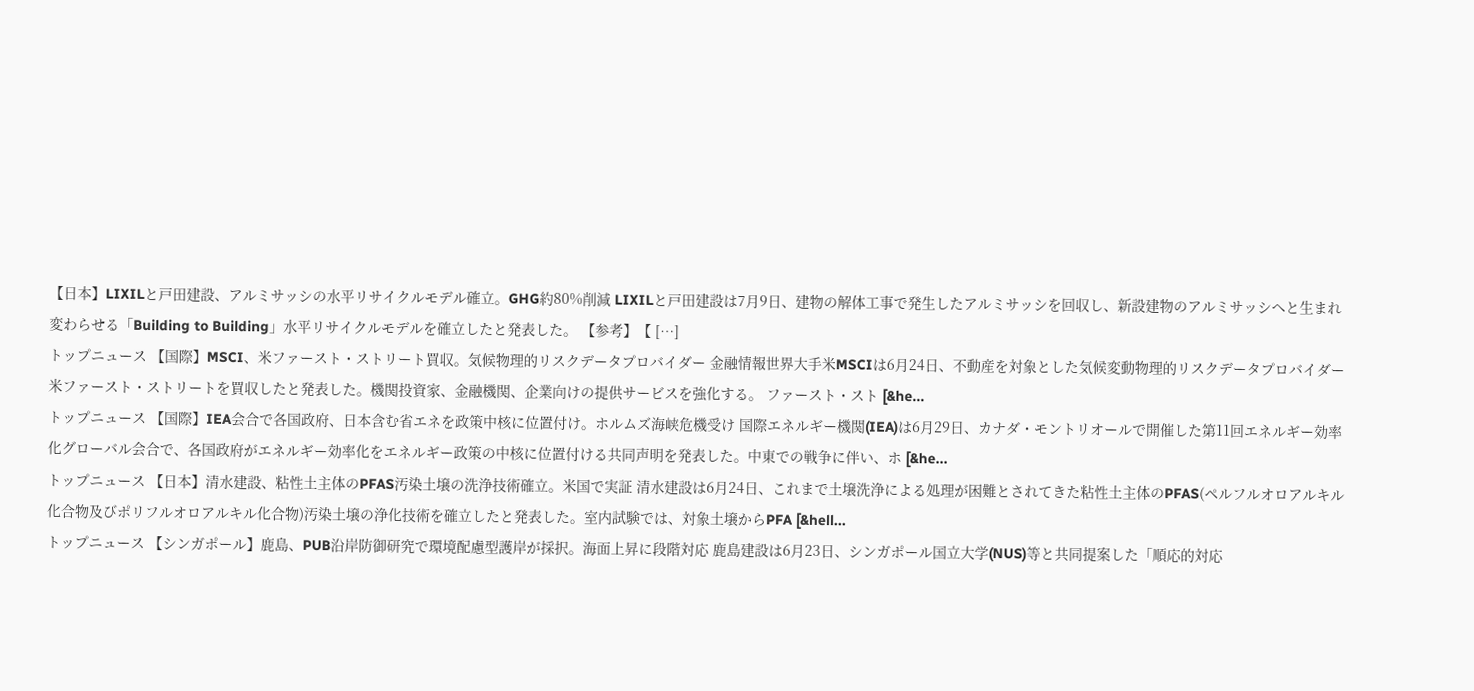【日本】LIXILと戸田建設、アルミサッシの水平リサイクルモデル確立。GHG約80%削減 LIXILと戸田建設は7月9日、建物の解体工事で発生したアルミサッシを回収し、新設建物のアルミサッシへと生まれ変わらせる「Building to Building」水平リサイクルモデルを確立したと発表した。 【参考】【 […]
トップニュース 【国際】MSCI、米ファースト・ストリート買収。気候物理的リスクデータプロバイダー 金融情報世界大手米MSCIは6月24日、不動産を対象とした気候変動物理的リスクデータプロバイダー米ファースト・ストリートを買収したと発表した。機関投資家、金融機関、企業向けの提供サービスを強化する。 ファースト・スト [&he...
トップニュース 【国際】IEA会合で各国政府、日本含む省エネを政策中核に位置付け。ホルムズ海峡危機受け 国際エネルギー機関(IEA)は6月29日、カナダ・モントリオールで開催した第11回エネルギー効率化グローバル会合で、各国政府がエネルギー効率化をエネルギー政策の中核に位置付ける共同声明を発表した。中東での戦争に伴い、ホ [&he...
トップニュース 【日本】清水建設、粘性土主体のPFAS汚染土壌の洗浄技術確立。米国で実証 清水建設は6月24日、これまで土壌洗浄による処理が困難とされてきた粘性土主体のPFAS(ペルフルオロアルキル化合物及びポリフルオロアルキル化合物)汚染土壌の浄化技術を確立したと発表した。室内試験では、対象土壌からPFA [&hell...
トップニュース 【シンガポール】鹿島、PUB沿岸防御研究で環境配慮型護岸が採択。海面上昇に段階対応 鹿島建設は6月23日、シンガポール国立大学(NUS)等と共同提案した「順応的対応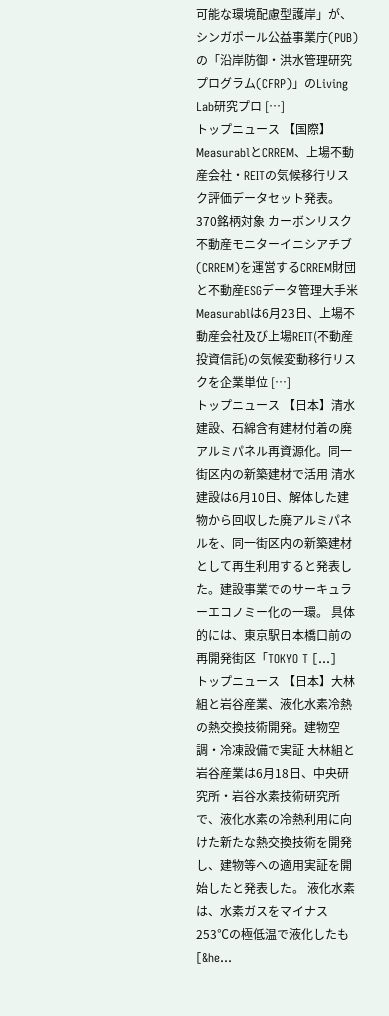可能な環境配慮型護岸」が、シンガポール公益事業庁(PUB)の「沿岸防御・洪水管理研究プログラム(CFRP)」のLiving Lab研究プロ […]
トップニュース 【国際】MeasurablとCRREM、上場不動産会社・REITの気候移行リスク評価データセット発表。370銘柄対象 カーボンリスク不動産モニターイニシアチブ(CRREM)を運営するCRREM財団と不動産ESGデータ管理大手米Measurablは6月23日、上場不動産会社及び上場REIT(不動産投資信託)の気候変動移行リスクを企業単位 […]
トップニュース 【日本】清水建設、石綿含有建材付着の廃アルミパネル再資源化。同一街区内の新築建材で活用 清水建設は6月10日、解体した建物から回収した廃アルミパネルを、同一街区内の新築建材として再生利用すると発表した。建設事業でのサーキュラーエコノミー化の一環。 具体的には、東京駅日本橋口前の再開発街区「TOKYO T […]
トップニュース 【日本】大林組と岩谷産業、液化水素冷熱の熱交換技術開発。建物空調・冷凍設備で実証 大林組と岩谷産業は6月18日、中央研究所・岩谷水素技術研究所で、液化水素の冷熱利用に向けた新たな熱交換技術を開発し、建物等への適用実証を開始したと発表した。 液化水素は、水素ガスをマイナス253℃の極低温で液化したも [&he...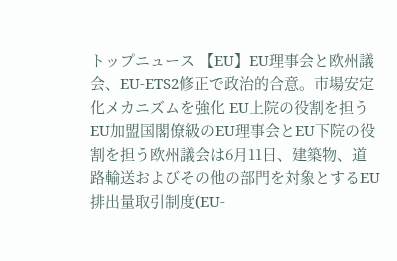トップニュース 【EU】EU理事会と欧州議会、EU-ETS2修正で政治的合意。市場安定化メカニズムを強化 EU上院の役割を担うEU加盟国閣僚級のEU理事会とEU下院の役割を担う欧州議会は6月11日、建築物、道路輸送およびその他の部門を対象とするEU排出量取引制度(EU-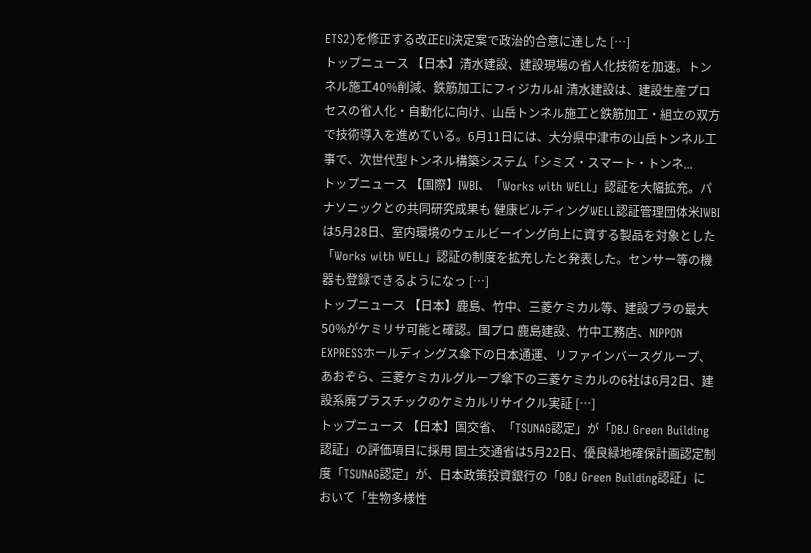ETS2)を修正する改正EU決定案で政治的合意に達した […]
トップニュース 【日本】清水建設、建設現場の省人化技術を加速。トンネル施工40%削減、鉄筋加工にフィジカルAI 清水建設は、建設生産プロセスの省人化・自動化に向け、山岳トンネル施工と鉄筋加工・組立の双方で技術導入を進めている。6月11日には、大分県中津市の山岳トンネル工事で、次世代型トンネル構築システム「シミズ・スマート・トンネ...
トップニュース 【国際】IWBI、「Works with WELL」認証を大幅拡充。パナソニックとの共同研究成果も 健康ビルディングWELL認証管理団体米IWBIは5月28日、室内環境のウェルビーイング向上に資する製品を対象とした「Works with WELL」認証の制度を拡充したと発表した。センサー等の機器も登録できるようになっ […]
トップニュース 【日本】鹿島、竹中、三菱ケミカル等、建設プラの最大50%がケミリサ可能と確認。国プロ 鹿島建設、竹中工務店、NIPPON EXPRESSホールディングス傘下の日本通運、リファインバースグループ、あおぞら、三菱ケミカルグループ傘下の三菱ケミカルの6社は6月2日、建設系廃プラスチックのケミカルリサイクル実証 […]
トップニュース 【日本】国交省、「TSUNAG認定」が「DBJ Green Building認証」の評価項目に採用 国土交通省は5月22日、優良緑地確保計画認定制度「TSUNAG認定」が、日本政策投資銀行の「DBJ Green Building認証」において「生物多様性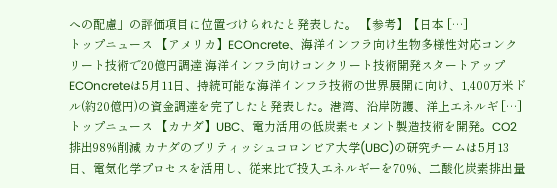への配慮」の評価項目に位置づけられたと発表した。 【参考】【日本 […]
トップニュース 【アメリカ】ECOncrete、海洋インフラ向け生物多様性対応コンクリート技術で20億円調達 海洋インフラ向けコンクリート技術開発スタートアップECOncreteは5月11日、持続可能な海洋インフラ技術の世界展開に向け、1,400万米ドル(約20億円)の資金調達を完了したと発表した。港湾、沿岸防護、洋上エネルギ […]
トップニュース 【カナダ】UBC、電力活用の低炭素セメント製造技術を開発。CO2排出98%削減 カナダのブリティッシュコロンビア大学(UBC)の研究チームは5月13日、電気化学プロセスを活用し、従来比で投入エネルギーを70%、二酸化炭素排出量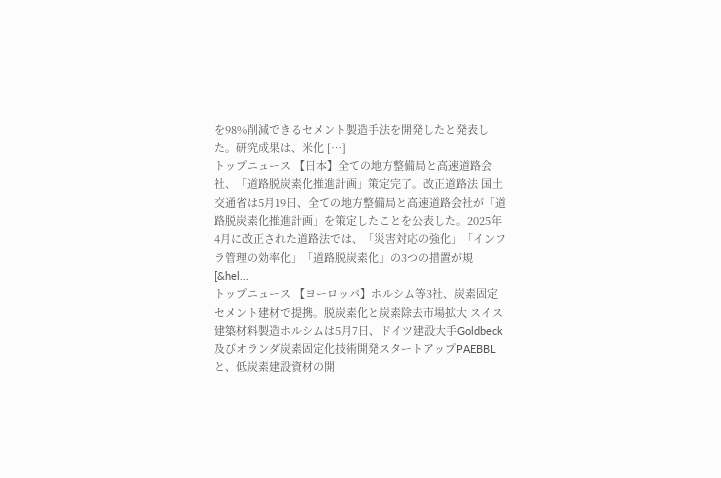を98%削減できるセメント製造手法を開発したと発表した。研究成果は、米化 […]
トップニュース 【日本】全ての地方整備局と高速道路会社、「道路脱炭素化推進計画」策定完了。改正道路法 国土交通省は5月19日、全ての地方整備局と高速道路会社が「道路脱炭素化推進計画」を策定したことを公表した。2025年4月に改正された道路法では、「災害対応の強化」「インフラ管理の効率化」「道路脱炭素化」の3つの措置が規 [&hel...
トップニュース 【ヨーロッパ】ホルシム等3社、炭素固定セメント建材で提携。脱炭素化と炭素除去市場拡大 スイス建築材料製造ホルシムは5月7日、ドイツ建設大手Goldbeck及びオランダ炭素固定化技術開発スタートアップPAEBBLと、低炭素建設資材の開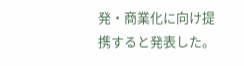発・商業化に向け提携すると発表した。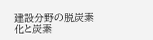建設分野の脱炭素化と炭素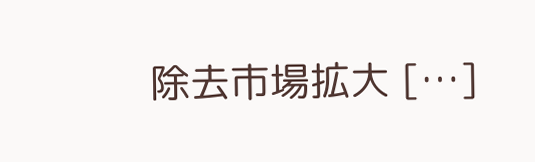除去市場拡大 […]